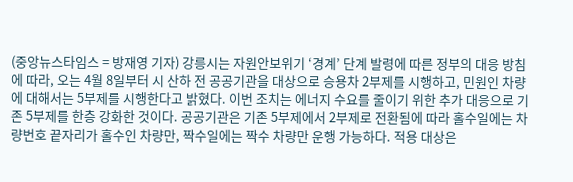(중앙뉴스타임스 = 방재영 기자) 강릉시는 자원안보위기 ‘경계’ 단계 발령에 따른 정부의 대응 방침에 따라, 오는 4월 8일부터 시 산하 전 공공기관을 대상으로 승용차 2부제를 시행하고, 민원인 차량에 대해서는 5부제를 시행한다고 밝혔다. 이번 조치는 에너지 수요를 줄이기 위한 추가 대응으로 기존 5부제를 한층 강화한 것이다. 공공기관은 기존 5부제에서 2부제로 전환됨에 따라 홀수일에는 차량번호 끝자리가 홀수인 차량만, 짝수일에는 짝수 차량만 운행 가능하다. 적용 대상은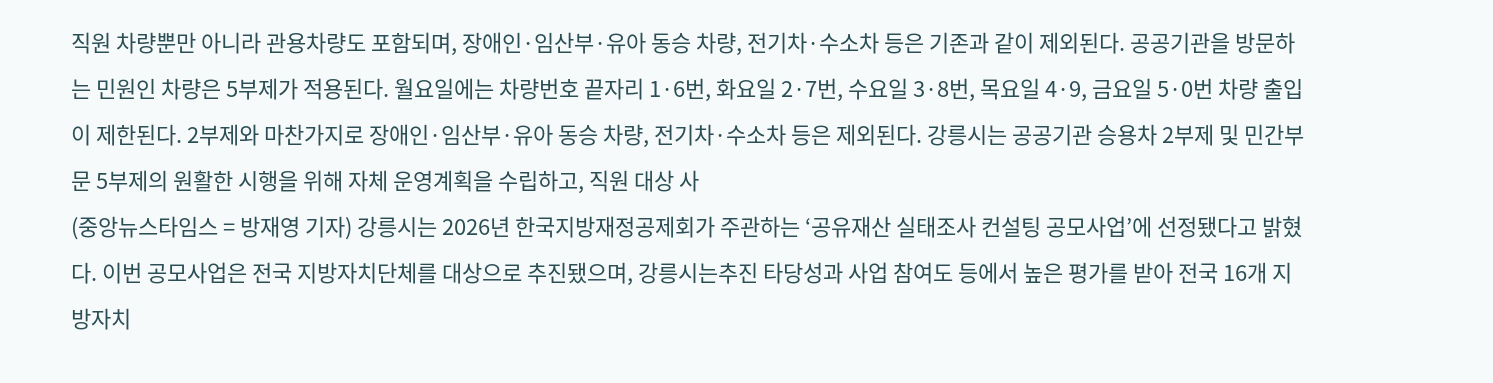직원 차량뿐만 아니라 관용차량도 포함되며, 장애인·임산부·유아 동승 차량, 전기차·수소차 등은 기존과 같이 제외된다. 공공기관을 방문하는 민원인 차량은 5부제가 적용된다. 월요일에는 차량번호 끝자리 1·6번, 화요일 2·7번, 수요일 3·8번, 목요일 4·9, 금요일 5·0번 차량 출입이 제한된다. 2부제와 마찬가지로 장애인·임산부·유아 동승 차량, 전기차·수소차 등은 제외된다. 강릉시는 공공기관 승용차 2부제 및 민간부문 5부제의 원활한 시행을 위해 자체 운영계획을 수립하고, 직원 대상 사
(중앙뉴스타임스 = 방재영 기자) 강릉시는 2026년 한국지방재정공제회가 주관하는 ‘공유재산 실태조사 컨설팅 공모사업’에 선정됐다고 밝혔다. 이번 공모사업은 전국 지방자치단체를 대상으로 추진됐으며, 강릉시는추진 타당성과 사업 참여도 등에서 높은 평가를 받아 전국 16개 지방자치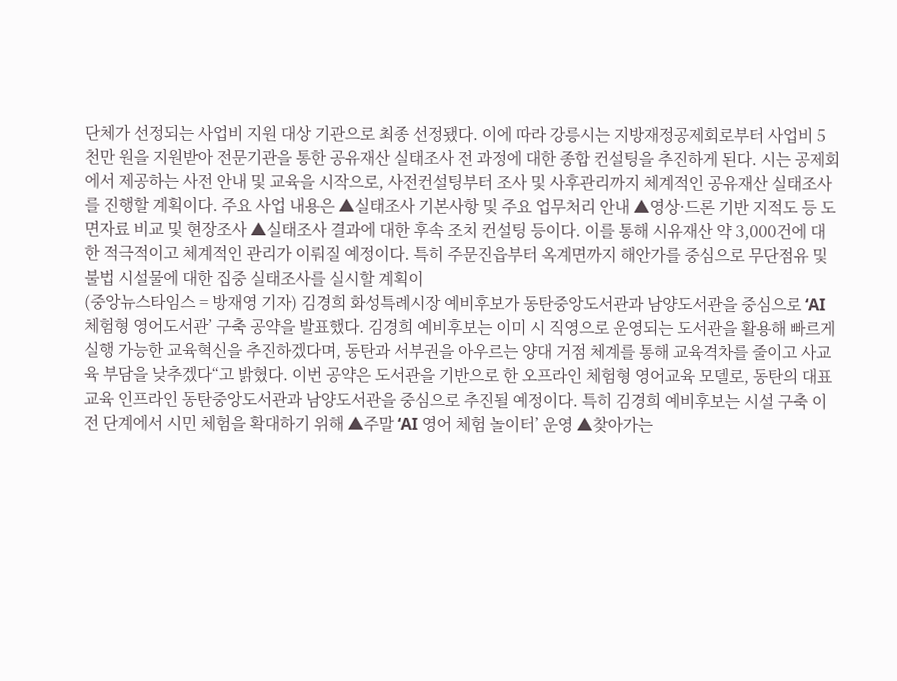단체가 선정되는 사업비 지원 대상 기관으로 최종 선정됐다. 이에 따라 강릉시는 지방재정공제회로부터 사업비 5천만 원을 지원받아 전문기관을 통한 공유재산 실태조사 전 과정에 대한 종합 컨설팅을 추진하게 된다. 시는 공제회에서 제공하는 사전 안내 및 교육을 시작으로, 사전컨설팅부터 조사 및 사후관리까지 체계적인 공유재산 실태조사를 진행할 계획이다. 주요 사업 내용은 ▲실태조사 기본사항 및 주요 업무처리 안내 ▲영상·드론 기반 지적도 등 도면자료 비교 및 현장조사 ▲실태조사 결과에 대한 후속 조치 컨설팅 등이다. 이를 통해 시유재산 약 3,000건에 대한 적극적이고 체계적인 관리가 이뤄질 예정이다. 특히 주문진읍부터 옥계면까지 해안가를 중심으로 무단점유 및 불법 시설물에 대한 집중 실태조사를 실시할 계획이
(중앙뉴스타임스 = 방재영 기자) 김경희 화성특례시장 예비후보가 동탄중앙도서관과 남양도서관을 중심으로 ‘AI 체험형 영어도서관’ 구축 공약을 발표했다. 김경희 예비후보는 이미 시 직영으로 운영되는 도서관을 활용해 빠르게 실행 가능한 교육혁신을 추진하겠다며, 동탄과 서부권을 아우르는 양대 거점 체계를 통해 교육격차를 줄이고 사교육 부담을 낮추겠다“고 밝혔다. 이번 공약은 도서관을 기반으로 한 오프라인 체험형 영어교육 모델로, 동탄의 대표 교육 인프라인 동탄중앙도서관과 남양도서관을 중심으로 추진될 예정이다. 특히 김경희 예비후보는 시설 구축 이전 단계에서 시민 체험을 확대하기 위해 ▲주말 ‘AI 영어 체험 놀이터’ 운영 ▲찾아가는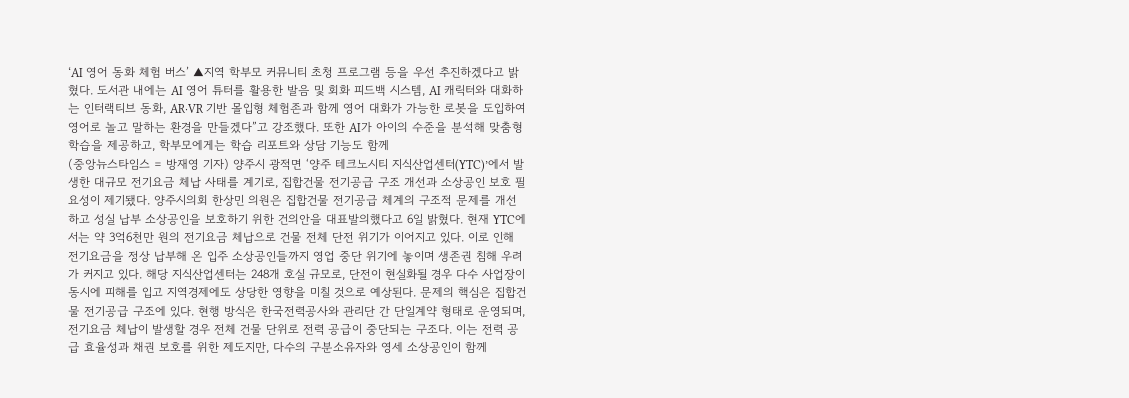‘AI 영어 동화 체험 버스’ ▲지역 학부모 커뮤니티 초청 프로그램 등을 우선 추진하겠다고 밝혔다. 도서관 내에는 AI 영어 튜터를 활용한 발음 및 회화 피드백 시스템, AI 캐릭터와 대화하는 인터랙티브 동화, AR·VR 기반 몰입형 체험존과 함께 영어 대화가 가능한 로봇을 도입하여 영어로 놀고 말하는 환경을 만들겠다”고 강조했다. 또한 AI가 아이의 수준을 분석해 맞춤형 학습을 제공하고, 학부모에게는 학습 리포트와 상담 기능도 함께
(중앙뉴스타임스 = 방재영 기자) 양주시 광적면 ‘양주 테크노시티 지식산업센터(YTC)’에서 발생한 대규모 전기요금 체납 사태를 계기로, 집합건물 전기공급 구조 개선과 소상공인 보호 필요성이 제기됐다. 양주시의회 한상민 의원은 집합건물 전기공급 체계의 구조적 문제를 개선하고 성실 납부 소상공인을 보호하기 위한 건의안을 대표발의했다고 6일 밝혔다. 현재 YTC에서는 약 3억6천만 원의 전기요금 체납으로 건물 전체 단전 위기가 이어지고 있다. 이로 인해 전기요금을 정상 납부해 온 입주 소상공인들까지 영업 중단 위기에 놓이며 생존권 침해 우려가 커지고 있다. 해당 지식산업센터는 248개 호실 규모로, 단전이 현실화될 경우 다수 사업장이 동시에 피해를 입고 지역경제에도 상당한 영향을 미칠 것으로 예상된다. 문제의 핵심은 집합건물 전기공급 구조에 있다. 현행 방식은 한국전력공사와 관리단 간 단일계약 형태로 운영되며, 전기요금 체납이 발생할 경우 전체 건물 단위로 전력 공급이 중단되는 구조다. 이는 전력 공급 효율성과 채권 보호를 위한 제도지만, 다수의 구분소유자와 영세 소상공인이 함께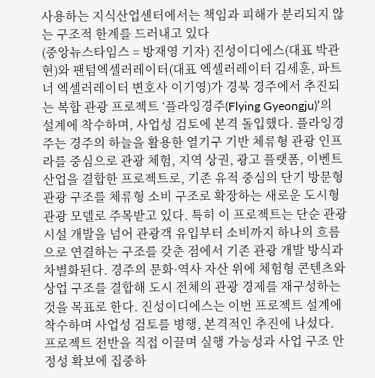사용하는 지식산업센터에서는 책임과 피해가 분리되지 않는 구조적 한계를 드러내고 있다
(중앙뉴스타임스 = 방재영 기자) 진성이디에스(대표 박관현)와 팬텀엑셀러레이터(대표 엑셀러레이터 김세훈, 파트너 엑셀러레이터 변호사 이기영)가 경북 경주에서 추진되는 복합 관광 프로젝트 ‘플라잉경주(Flying Gyeongju)’의 설계에 착수하며, 사업성 검토에 본격 돌입했다. 플라잉경주는 경주의 하늘을 활용한 열기구 기반 체류형 관광 인프라를 중심으로 관광 체험, 지역 상권, 광고 플랫폼, 이벤트 산업을 결합한 프로젝트로, 기존 유적 중심의 단기 방문형 관광 구조를 체류형 소비 구조로 확장하는 새로운 도시형 관광 모델로 주목받고 있다. 특히 이 프로젝트는 단순 관광 시설 개발을 넘어 관광객 유입부터 소비까지 하나의 흐름으로 연결하는 구조를 갖춘 점에서 기존 관광 개발 방식과 차별화된다. 경주의 문화·역사 자산 위에 체험형 콘텐츠와 상업 구조를 결합해 도시 전체의 관광 경제를 재구성하는 것을 목표로 한다. 진성이디에스는 이번 프로젝트 설계에 착수하며 사업성 검토를 병행, 본격적인 추진에 나섰다. 프로젝트 전반을 직접 이끌며 실행 가능성과 사업 구조 안정성 확보에 집중하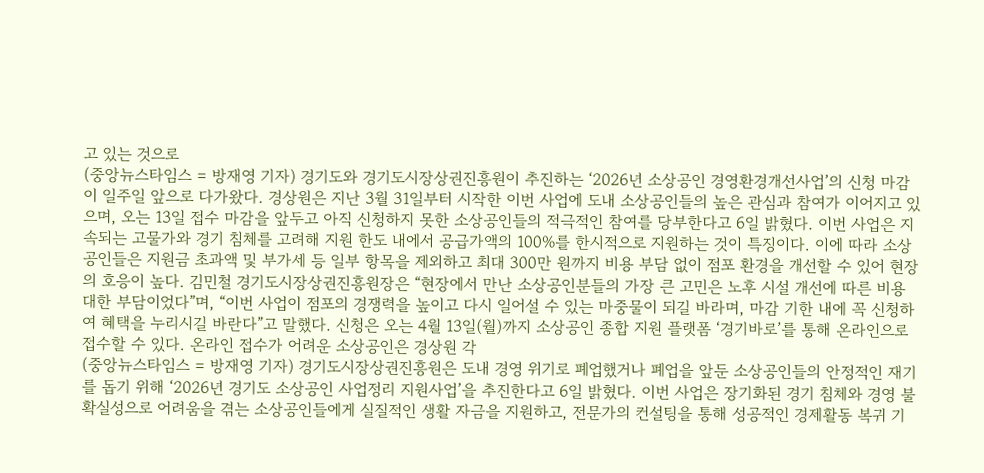고 있는 것으로
(중앙뉴스타임스 = 방재영 기자) 경기도와 경기도시장상권진흥원이 추진하는 ‘2026년 소상공인 경영환경개선사업’의 신청 마감이 일주일 앞으로 다가왔다. 경상원은 지난 3월 31일부터 시작한 이번 사업에 도내 소상공인들의 높은 관심과 참여가 이어지고 있으며, 오는 13일 접수 마감을 앞두고 아직 신청하지 못한 소상공인들의 적극적인 참여를 당부한다고 6일 밝혔다. 이번 사업은 지속되는 고물가와 경기 침체를 고려해 지원 한도 내에서 공급가액의 100%를 한시적으로 지원하는 것이 특징이다. 이에 따라 소상공인들은 지원금 초과액 및 부가세 등 일부 항목을 제외하고 최대 300만 원까지 비용 부담 없이 점포 환경을 개선할 수 있어 현장의 호응이 높다. 김민철 경기도시장상권진흥원장은 “현장에서 만난 소상공인분들의 가장 큰 고민은 노후 시설 개선에 따른 비용 대한 부담이었다”며, “이번 사업이 점포의 경쟁력을 높이고 다시 일어설 수 있는 마중물이 되길 바라며, 마감 기한 내에 꼭 신청하여 혜택을 누리시길 바란다”고 말했다. 신청은 오는 4월 13일(월)까지 소상공인 종합 지원 플랫폼 ‘경기바로’를 통해 온라인으로 접수할 수 있다. 온라인 접수가 어려운 소상공인은 경상원 각
(중앙뉴스타임스 = 방재영 기자) 경기도시장상권진흥원은 도내 경영 위기로 폐업했거나 폐업을 앞둔 소상공인들의 안정적인 재기를 돕기 위해 ‘2026년 경기도 소상공인 사업정리 지원사업’을 추진한다고 6일 밝혔다. 이번 사업은 장기화된 경기 침체와 경영 불확실성으로 어려움을 겪는 소상공인들에게 실질적인 생활 자금을 지원하고, 전문가의 컨설팅을 통해 성공적인 경제활동 복귀 기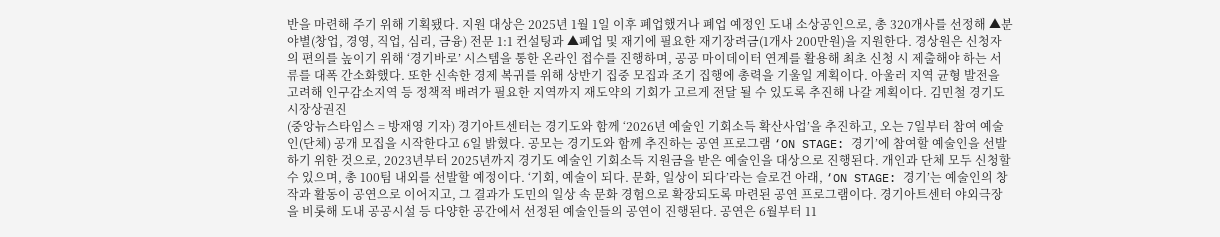반을 마련해 주기 위해 기획됐다. 지원 대상은 2025년 1월 1일 이후 폐업했거나 폐업 예정인 도내 소상공인으로, 총 320개사를 선정해 ▲분야별(창업, 경영, 직업, 심리, 금융) 전문 1:1 컨설팅과 ▲폐업 및 재기에 필요한 재기장려금(1개사 200만원)을 지원한다. 경상원은 신청자의 편의를 높이기 위해 ‘경기바로’ 시스템을 통한 온라인 접수를 진행하며, 공공 마이데이터 연계를 활용해 최초 신청 시 제출해야 하는 서류를 대폭 간소화했다. 또한 신속한 경제 복귀를 위해 상반기 집중 모집과 조기 집행에 총력을 기울일 계획이다. 아울러 지역 균형 발전을 고려해 인구감소지역 등 정책적 배려가 필요한 지역까지 재도약의 기회가 고르게 전달 될 수 있도록 추진해 나갈 계획이다. 김민철 경기도시장상권진
(중앙뉴스타임스 = 방재영 기자) 경기아트센터는 경기도와 함께 ‘2026년 예술인 기회소득 확산사업’을 추진하고, 오는 7일부터 참여 예술인(단체) 공개 모집을 시작한다고 6일 밝혔다. 공모는 경기도와 함께 추진하는 공연 프로그램 ‘ON STAGE: 경기’에 참여할 예술인을 선발하기 위한 것으로, 2023년부터 2025년까지 경기도 예술인 기회소득 지원금을 받은 예술인을 대상으로 진행된다. 개인과 단체 모두 신청할 수 있으며, 총 100팀 내외를 선발할 예정이다. ‘기회, 예술이 되다. 문화, 일상이 되다’라는 슬로건 아래, ‘ON STAGE: 경기’는 예술인의 창작과 활동이 공연으로 이어지고, 그 결과가 도민의 일상 속 문화 경험으로 확장되도록 마련된 공연 프로그램이다. 경기아트센터 야외극장을 비롯해 도내 공공시설 등 다양한 공간에서 선정된 예술인들의 공연이 진행된다. 공연은 6월부터 11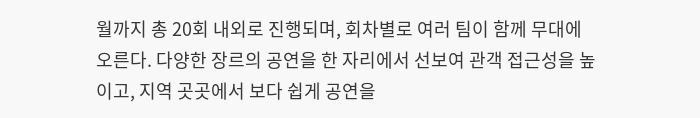월까지 총 20회 내외로 진행되며, 회차별로 여러 팀이 함께 무대에 오른다. 다양한 장르의 공연을 한 자리에서 선보여 관객 접근성을 높이고, 지역 곳곳에서 보다 쉽게 공연을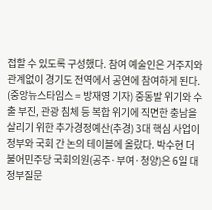접할 수 있도록 구성했다. 참여 예술인은 거주지와 관계없이 경기도 전역에서 공연에 참여하게 된다.
(중앙뉴스타임스 = 방재영 기자) 중동발 위기와 수출 부진, 관광 침체 등 복합 위기에 직면한 충남을 살리기 위한 추가경정예산(추경) 3대 핵심 사업이 정부와 국회 간 논의 테이블에 올랐다. 박수현 더불어민주당 국회의원(공주·부여·청양)은 6일 대정부질문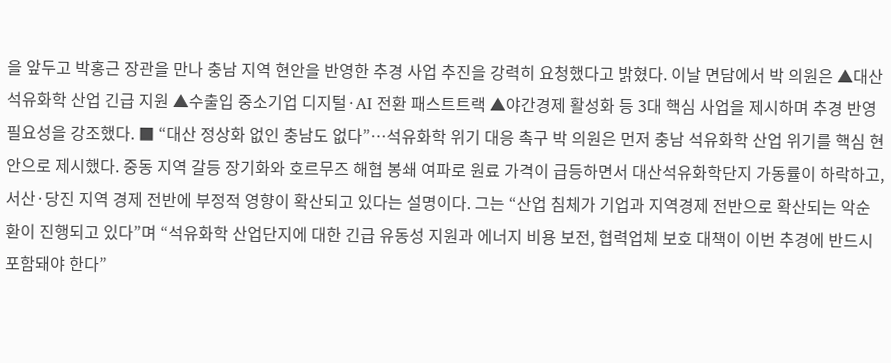을 앞두고 박홍근 장관을 만나 충남 지역 현안을 반영한 추경 사업 추진을 강력히 요청했다고 밝혔다. 이날 면담에서 박 의원은 ▲대산 석유화학 산업 긴급 지원 ▲수출입 중소기업 디지털·AI 전환 패스트트랙 ▲야간경제 활성화 등 3대 핵심 사업을 제시하며 추경 반영 필요성을 강조했다. ■ “대산 정상화 없인 충남도 없다”…석유화학 위기 대응 촉구 박 의원은 먼저 충남 석유화학 산업 위기를 핵심 현안으로 제시했다. 중동 지역 갈등 장기화와 호르무즈 해협 봉쇄 여파로 원료 가격이 급등하면서 대산석유화학단지 가동률이 하락하고, 서산·당진 지역 경제 전반에 부정적 영향이 확산되고 있다는 설명이다. 그는 “산업 침체가 기업과 지역경제 전반으로 확산되는 악순환이 진행되고 있다”며 “석유화학 산업단지에 대한 긴급 유동성 지원과 에너지 비용 보전, 협력업체 보호 대책이 이번 추경에 반드시 포함돼야 한다”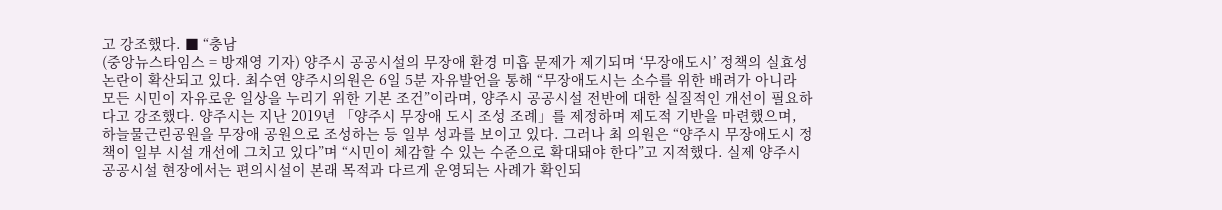고 강조했다. ■ “충남
(중앙뉴스타임스 = 방재영 기자) 양주시 공공시설의 무장애 환경 미흡 문제가 제기되며 ‘무장애도시’ 정책의 실효성 논란이 확산되고 있다. 최수연 양주시의원은 6일 5분 자유발언을 통해 “무장애도시는 소수를 위한 배려가 아니라 모든 시민이 자유로운 일상을 누리기 위한 기본 조건”이라며, 양주시 공공시설 전반에 대한 실질적인 개선이 필요하다고 강조했다. 양주시는 지난 2019년 「양주시 무장애 도시 조성 조례」를 제정하며 제도적 기반을 마련했으며, 하늘물근린공원을 무장애 공원으로 조성하는 등 일부 성과를 보이고 있다. 그러나 최 의원은 “양주시 무장애도시 정책이 일부 시설 개선에 그치고 있다”며 “시민이 체감할 수 있는 수준으로 확대돼야 한다”고 지적했다. 실제 양주시 공공시설 현장에서는 편의시설이 본래 목적과 다르게 운영되는 사례가 확인되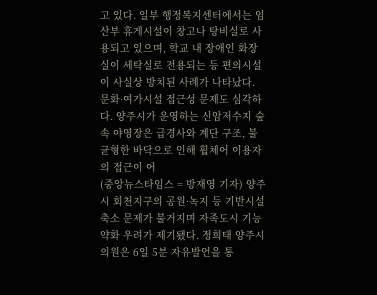고 있다. 일부 행정복지센터에서는 임산부 휴게시설이 창고나 탕비실로 사용되고 있으며, 학교 내 장애인 화장실이 세탁실로 전용되는 등 편의시설이 사실상 방치된 사례가 나타났다. 문화·여가시설 접근성 문제도 심각하다. 양주시가 운영하는 신암저수지 숲속 야영장은 급경사와 계단 구조, 불균형한 바닥으로 인해 휠체어 이용자의 접근이 어
(중앙뉴스타임스 = 방재영 기자) 양주시 회천지구의 공원·녹지 등 기반시설 축소 문제가 불거지며 자족도시 기능 약화 우려가 제기됐다. 정희태 양주시의원은 6일 5분 자유발언을 통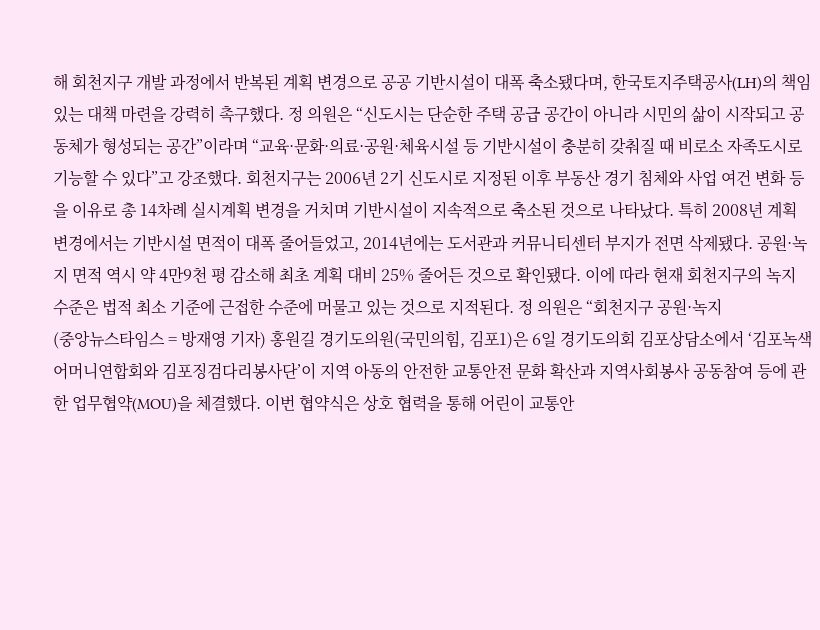해 회천지구 개발 과정에서 반복된 계획 변경으로 공공 기반시설이 대폭 축소됐다며, 한국토지주택공사(LH)의 책임 있는 대책 마련을 강력히 촉구했다. 정 의원은 “신도시는 단순한 주택 공급 공간이 아니라 시민의 삶이 시작되고 공동체가 형성되는 공간”이라며 “교육·문화·의료·공원·체육시설 등 기반시설이 충분히 갖춰질 때 비로소 자족도시로 기능할 수 있다”고 강조했다. 회천지구는 2006년 2기 신도시로 지정된 이후 부동산 경기 침체와 사업 여건 변화 등을 이유로 총 14차례 실시계획 변경을 거치며 기반시설이 지속적으로 축소된 것으로 나타났다. 특히 2008년 계획 변경에서는 기반시설 면적이 대폭 줄어들었고, 2014년에는 도서관과 커뮤니티센터 부지가 전면 삭제됐다. 공원·녹지 면적 역시 약 4만9천 평 감소해 최초 계획 대비 25% 줄어든 것으로 확인됐다. 이에 따라 현재 회천지구의 녹지 수준은 법적 최소 기준에 근접한 수준에 머물고 있는 것으로 지적된다. 정 의원은 “회천지구 공원·녹지
(중앙뉴스타임스 = 방재영 기자) 홍원길 경기도의원(국민의힘, 김포1)은 6일 경기도의회 김포상담소에서 ‘김포녹색어머니연합회와 김포징검다리봉사단’이 지역 아동의 안전한 교통안전 문화 확산과 지역사회봉사 공동참여 등에 관한 업무협약(MOU)을 체결했다. 이번 협약식은 상호 협력을 통해 어린이 교통안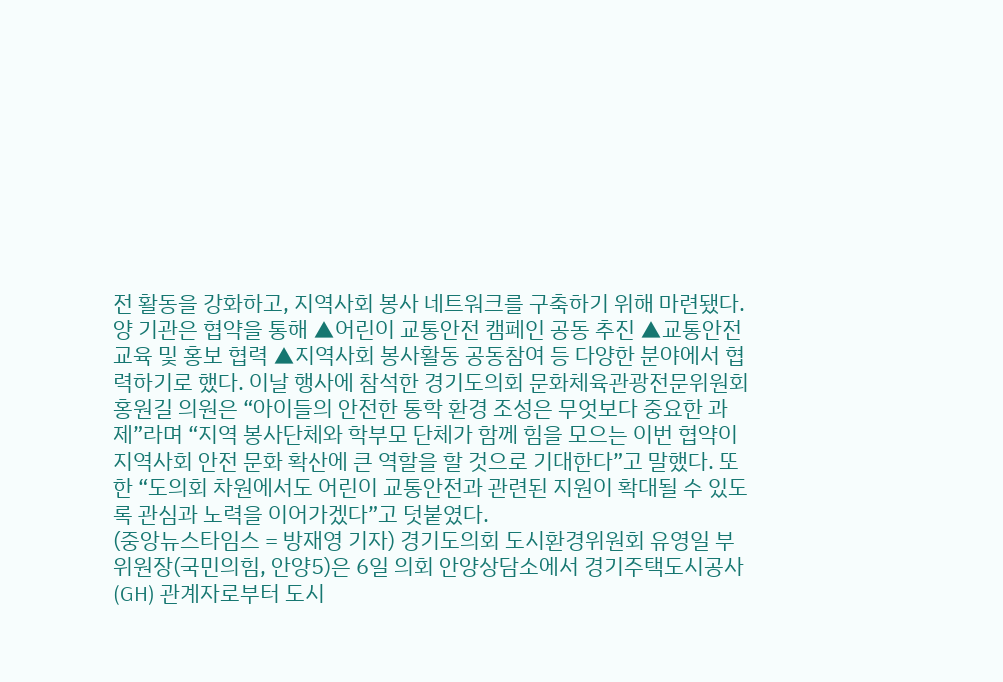전 활동을 강화하고, 지역사회 봉사 네트워크를 구축하기 위해 마련됐다. 양 기관은 협약을 통해 ▲어린이 교통안전 캠페인 공동 추진 ▲교통안전 교육 및 홍보 협력 ▲지역사회 봉사활동 공동참여 등 다양한 분야에서 협력하기로 했다. 이날 행사에 참석한 경기도의회 문화체육관광전문위원회 홍원길 의원은 “아이들의 안전한 통학 환경 조성은 무엇보다 중요한 과제”라며 “지역 봉사단체와 학부모 단체가 함께 힘을 모으는 이번 협약이 지역사회 안전 문화 확산에 큰 역할을 할 것으로 기대한다”고 말했다. 또한 “도의회 차원에서도 어린이 교통안전과 관련된 지원이 확대될 수 있도록 관심과 노력을 이어가겠다”고 덧붙였다.
(중앙뉴스타임스 = 방재영 기자) 경기도의회 도시환경위원회 유영일 부위원장(국민의힘, 안양5)은 6일 의회 안양상담소에서 경기주택도시공사(GH) 관계자로부터 도시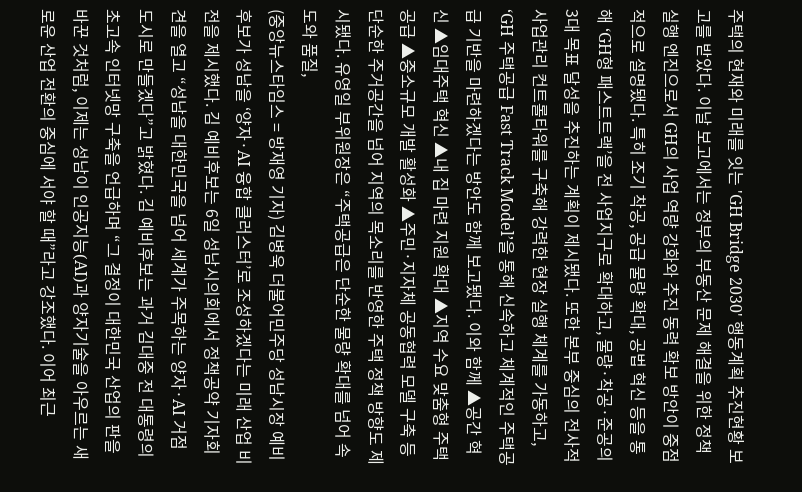주택의 현재와 미래를 잇는 'GH Bridge 2030' 행동계획 추진현황 보고를 받았다. 이날 보고에서는 정부의 부동산 문제 해결을 위한 정책 실행 엔진으로서 GH의 사업 역량 강화와 추진 동력 확보 방안이 중점적으로 설명됐다. 특히 조기 착공, 공급 물량 확대, 공법 혁신 등을 통해 ‘GH형 패스트트랙’을 전 사업지구로 확대하고, 물량·착공·준공의 3대 목표 달성을 추진하는 계획이 제시됐다. 또한 본부 중심의 전사적 사업관리 컨트롤타워를 구축해 강력한 현장 실행 체계를 가동하고, ‘GH 주택공급 Fast Track Model’을 통해 신속하고 체계적인 주택공급 기반을 마련하겠다는 방안도 함께 보고됐다. 이와 함께 ▲공간 혁신 ▲임대주택 혁신 ▲내 집 마련 지원 확대 ▲지역 수요 맞춤형 주택공급 ▲중소규모 개발 활성화 ▲주민·지자체 공동협력 모델 구축 등 단순한 주거공간을 넘어 지역의 목소리를 반영한 주택 정책 방향도 제시됐다. 유영일 부위원장은 “주택공급은 단순한 물량 확대를 넘어 속도와 품질,
(중앙뉴스타임스 = 방재영 기자) 김병욱 더불어민주당 성남시장 예비후보가 성남을 ‘양자·AI 융합 클러스터’로 조성하겠다는 미래 산업 비전을 제시했다. 김 예비후보는 6일 성남시의회에서 정책공약 기자회견을 열고 “성남을 대한민국을 넘어 세계가 주목하는 양자·AI 거점 도시로 만들겠다”고 밝혔다. 김 예비후보는 과거 김대중 전 대통령의 초고속 인터넷망 구축을 언급하며 “그 결정이 대한민국 산업의 판을 바꾼 것처럼, 이제는 성남이 인공지능(AI)과 양자기술을 아우르는 새로운 산업 전환의 중심에 서야 할 때”라고 강조했다. 이어 최근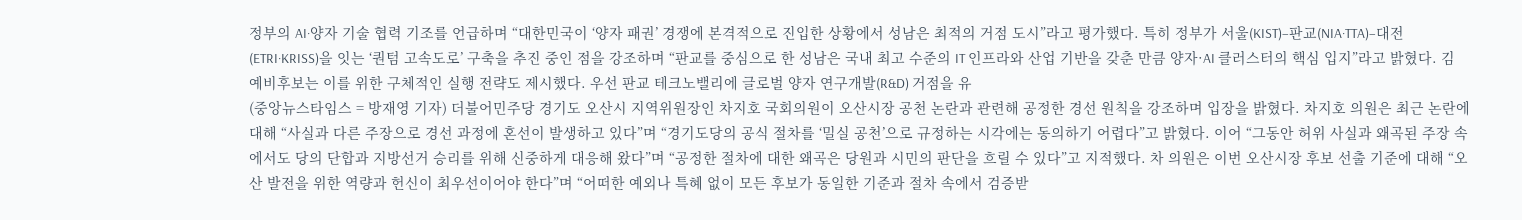정부의 AI·양자 기술 협력 기조를 언급하며 “대한민국이 ‘양자 패권’ 경쟁에 본격적으로 진입한 상황에서 성남은 최적의 거점 도시”라고 평가했다. 특히 정부가 서울(KIST)–판교(NIA·TTA)–대전(ETRI·KRISS)을 잇는 ‘퀀텀 고속도로’ 구축을 추진 중인 점을 강조하며 “판교를 중심으로 한 성남은 국내 최고 수준의 IT 인프라와 산업 기반을 갖춘 만큼 양자·AI 클러스터의 핵심 입지”라고 밝혔다. 김 예비후보는 이를 위한 구체적인 실행 전략도 제시했다. 우선 판교 테크노밸리에 글로벌 양자 연구개발(R&D) 거점을 유
(중앙뉴스타임스 = 방재영 기자) 더불어민주당 경기도 오산시 지역위원장인 차지호 국회의원이 오산시장 공천 논란과 관련해 공정한 경선 원칙을 강조하며 입장을 밝혔다. 차지호 의원은 최근 논란에 대해 “사실과 다른 주장으로 경선 과정에 혼선이 발생하고 있다”며 “경기도당의 공식 절차를 ‘밀실 공천’으로 규정하는 시각에는 동의하기 어렵다”고 밝혔다. 이어 “그동안 허위 사실과 왜곡된 주장 속에서도 당의 단합과 지방선거 승리를 위해 신중하게 대응해 왔다”며 “공정한 절차에 대한 왜곡은 당원과 시민의 판단을 흐릴 수 있다”고 지적했다. 차 의원은 이번 오산시장 후보 선출 기준에 대해 “오산 발전을 위한 역량과 헌신이 최우선이어야 한다”며 “어떠한 예외나 특혜 없이 모든 후보가 동일한 기준과 절차 속에서 검증받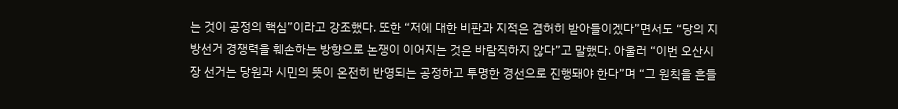는 것이 공정의 핵심”이라고 강조했다. 또한 “저에 대한 비판과 지적은 겸허히 받아들이겠다”면서도 “당의 지방선거 경쟁력을 훼손하는 방향으로 논쟁이 이어지는 것은 바람직하지 않다”고 말했다. 아울러 “이번 오산시장 선거는 당원과 시민의 뜻이 온전히 반영되는 공정하고 투명한 경선으로 진행돼야 한다”며 “그 원칙을 흔들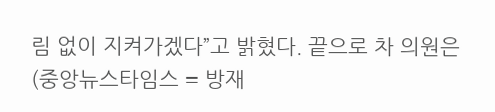림 없이 지켜가겠다”고 밝혔다. 끝으로 차 의원은
(중앙뉴스타임스 = 방재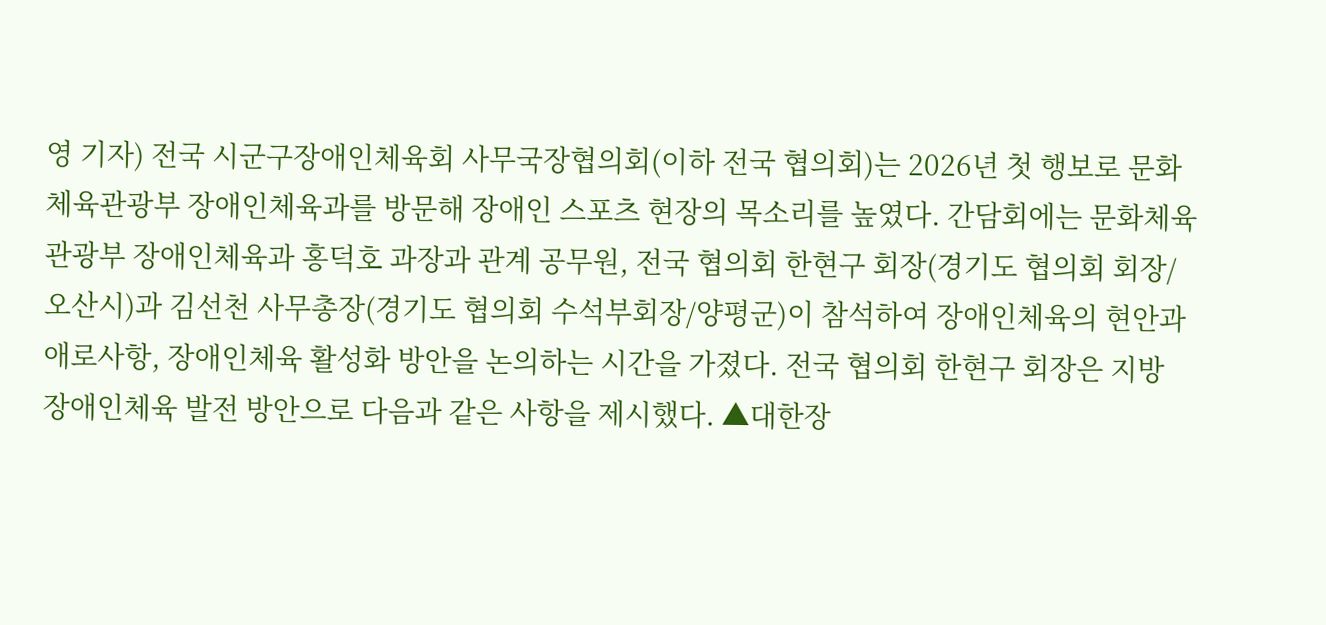영 기자) 전국 시군구장애인체육회 사무국장협의회(이하 전국 협의회)는 2026년 첫 행보로 문화체육관광부 장애인체육과를 방문해 장애인 스포츠 현장의 목소리를 높였다. 간담회에는 문화체육관광부 장애인체육과 홍덕호 과장과 관계 공무원, 전국 협의회 한현구 회장(경기도 협의회 회장/오산시)과 김선천 사무총장(경기도 협의회 수석부회장/양평군)이 참석하여 장애인체육의 현안과 애로사항, 장애인체육 활성화 방안을 논의하는 시간을 가졌다. 전국 협의회 한현구 회장은 지방 장애인체육 발전 방안으로 다음과 같은 사항을 제시했다. ▲대한장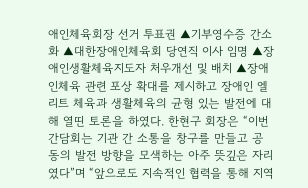애인체육회장 선거 투표권 ▲기부영수증 간소화 ▲대한장애인체육회 당연직 이사 임명 ▲장애인생활체육지도자 처우개선 및 배치 ▲장애인체육 관련 포상 확대를 제시하고 장애인 엘리트 체육과 생활체육의 균형 있는 발전에 대해 열띤 토론을 하였다. 한현구 회장은 “이번 간담회는 기관 간 소통을 창구를 만들고 공동의 발전 방향을 모색하는 아주 뜻깊은 자리였다”며 “앞으로도 지속적인 협력을 통해 지역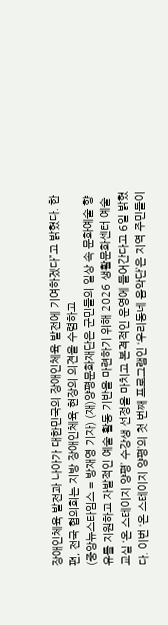장애인체육 발전과 나아가 대한민국의 장애인체육 발전에 기여하겠다”고 밝혔다. 한편, 전국 협의회는 지방 장애인체육 현장의 의견을 수렴하고
(중앙뉴스타임스 = 방재영 기자) (재)양평문화재단은 군민들의 일상 속 문화예술 향유를 지원하고 자발적인 예술 활동 기반을 마련하기 위해 2026 생활문화센터 예술교실 ‘온 스테이지 양평’ 수강생 선정을 마치고 본격적인 운영에 들어간다고 6일 밝혔다. 이번 ‘온 스테이지 양평’의 첫 번째 프로그램인 ‘우리동네 음악단’은 지역 주민들이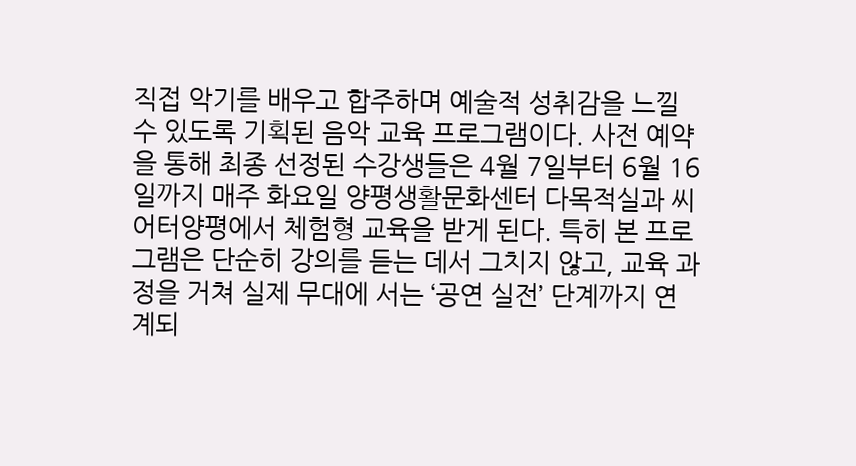직접 악기를 배우고 합주하며 예술적 성취감을 느낄 수 있도록 기획된 음악 교육 프로그램이다. 사전 예약을 통해 최종 선정된 수강생들은 4월 7일부터 6월 16일까지 매주 화요일 양평생활문화센터 다목적실과 씨어터양평에서 체험형 교육을 받게 된다. 특히 본 프로그램은 단순히 강의를 듣는 데서 그치지 않고, 교육 과정을 거쳐 실제 무대에 서는 ‘공연 실전’ 단계까지 연계되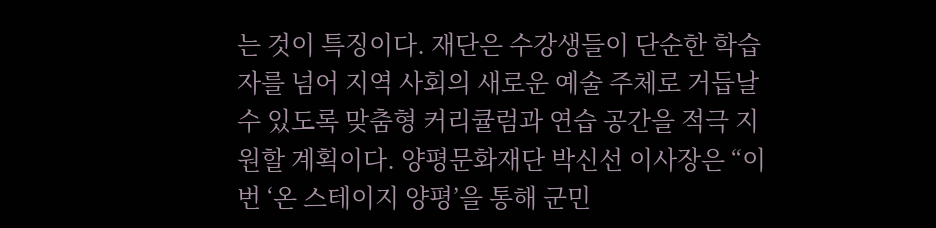는 것이 특징이다. 재단은 수강생들이 단순한 학습자를 넘어 지역 사회의 새로운 예술 주체로 거듭날 수 있도록 맞춤형 커리큘럼과 연습 공간을 적극 지원할 계획이다. 양평문화재단 박신선 이사장은 “이번 ‘온 스테이지 양평’을 통해 군민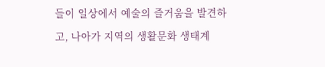들이 일상에서 예술의 즐거움을 발견하고, 나아가 지역의 생활문화 생태계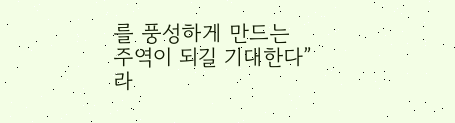를 풍성하게 만드는 주역이 되길 기대한다”라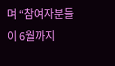며 “참여자분들이 6월까지